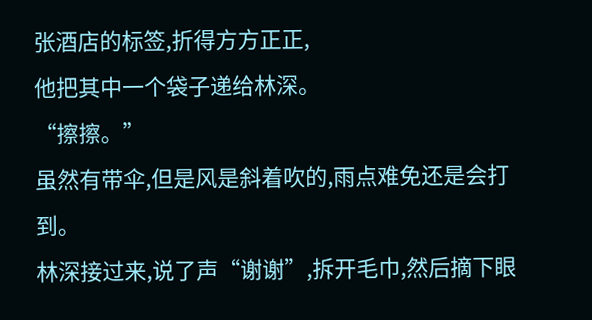张酒店的标签,折得方方正正,
他把其中一个袋子递给林深。
“擦擦。”
虽然有带伞,但是风是斜着吹的,雨点难免还是会打到。
林深接过来,说了声“谢谢”,拆开毛巾,然后摘下眼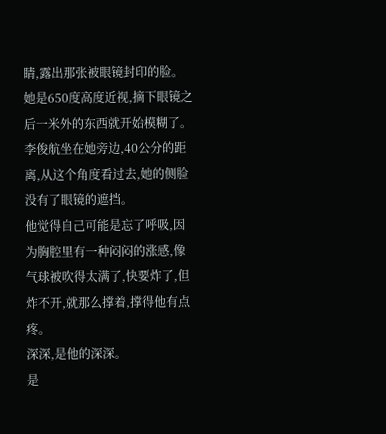睛,露出那张被眼镜封印的脸。
她是650度高度近视,摘下眼镜之后一米外的东西就开始模糊了。
李俊航坐在她旁边,40公分的距离,从这个角度看过去,她的侧脸没有了眼镜的遮挡。
他觉得自己可能是忘了呼吸,因为胸腔里有一种闷闷的涨感,像气球被吹得太满了,快要炸了,但炸不开,就那么撑着,撑得他有点疼。
深深,是他的深深。
是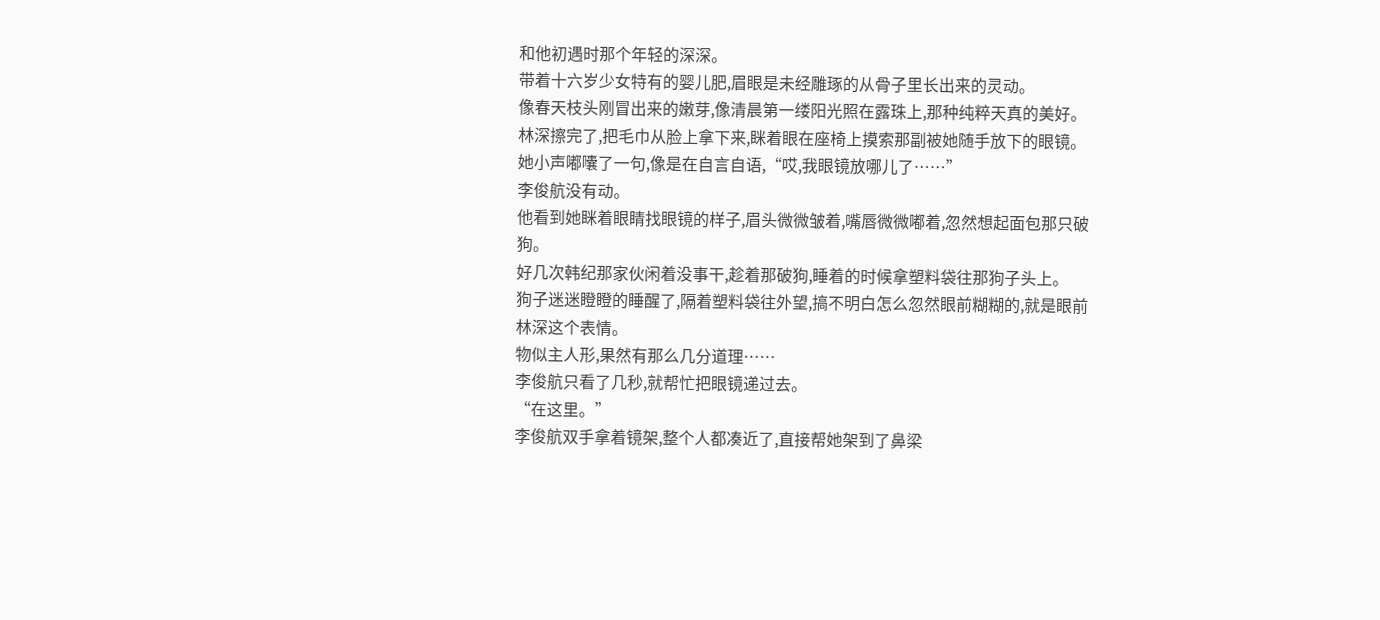和他初遇时那个年轻的深深。
带着十六岁少女特有的婴儿肥,眉眼是未经雕琢的从骨子里长出来的灵动。
像春天枝头刚冒出来的嫩芽,像清晨第一缕阳光照在露珠上,那种纯粹天真的美好。
林深擦完了,把毛巾从脸上拿下来,眯着眼在座椅上摸索那副被她随手放下的眼镜。
她小声嘟囔了一句,像是在自言自语,“哎,我眼镜放哪儿了……”
李俊航没有动。
他看到她眯着眼睛找眼镜的样子,眉头微微皱着,嘴唇微微嘟着,忽然想起面包那只破狗。
好几次韩纪那家伙闲着没事干,趁着那破狗,睡着的时候拿塑料袋往那狗子头上。
狗子迷迷瞪瞪的睡醒了,隔着塑料袋往外望,搞不明白怎么忽然眼前糊糊的,就是眼前林深这个表情。
物似主人形,果然有那么几分道理……
李俊航只看了几秒,就帮忙把眼镜递过去。
“在这里。”
李俊航双手拿着镜架,整个人都凑近了,直接帮她架到了鼻梁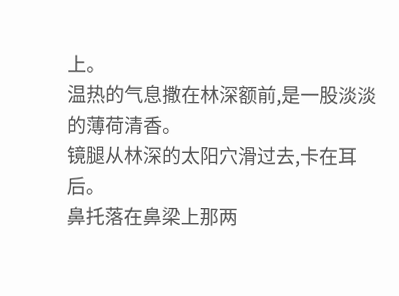上。
温热的气息撒在林深额前,是一股淡淡的薄荷清香。
镜腿从林深的太阳穴滑过去,卡在耳后。
鼻托落在鼻梁上那两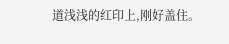道浅浅的红印上,刚好盖住。